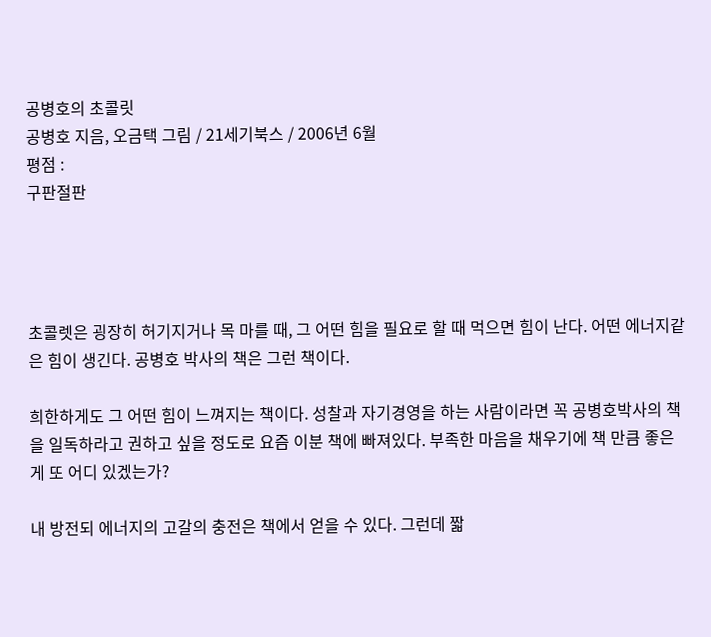공병호의 초콜릿
공병호 지음, 오금택 그림 / 21세기북스 / 2006년 6월
평점 :
구판절판




초콜렛은 굉장히 허기지거나 목 마를 때, 그 어떤 힘을 필요로 할 때 먹으면 힘이 난다. 어떤 에너지같은 힘이 생긴다. 공병호 박사의 책은 그런 책이다.

희한하게도 그 어떤 힘이 느껴지는 책이다. 성찰과 자기경영을 하는 사람이라면 꼭 공병호박사의 책을 일독하라고 권하고 싶을 정도로 요즘 이분 책에 빠져있다. 부족한 마음을 채우기에 책 만큼 좋은게 또 어디 있겠는가?

내 방전되 에너지의 고갈의 충전은 책에서 얻을 수 있다. 그런데 짧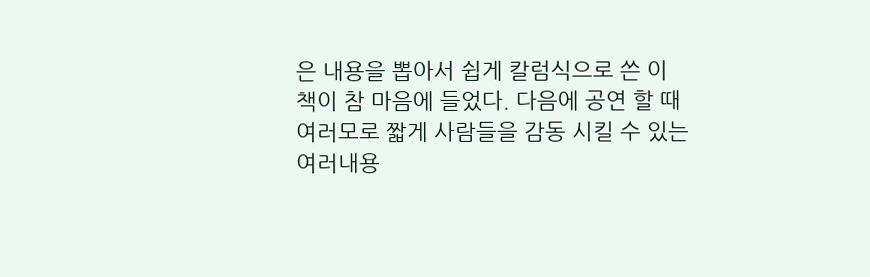은 내용을 뽑아서 쉽게 칼럼식으로 쓴 이 책이 참 마음에 들었다. 다음에 공연 할 때 여러모로 짧게 사람들을 감동 시킬 수 있는 여러내용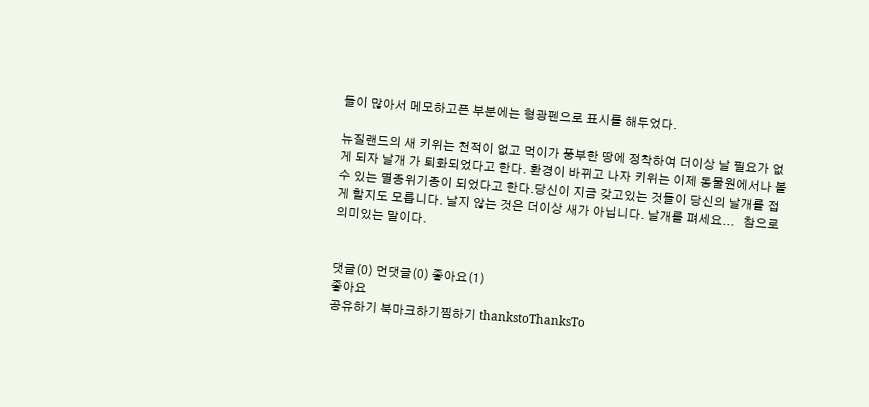들이 많아서 메모하고픈 부분에는 형광펜으로 표시를 해두었다.

뉴질랜드의 새 키위는 천적이 없고 먹이가 풍부한 땅에 정착하여 더이상 날 필요가 없게 되자 날개 가 퇴화되었다고 한다. 환경이 바뀌고 나자 키위는 이제 동물원에서나 볼 수 있는 멸종위기종이 되었다고 한다.당신이 지금 갖고있는 것들이 당신의 날개를 접게 할지도 모릅니다. 날지 않는 것은 더이상 새가 아닙니다. 날개를 펴세요...   참으로 의미있는 말이다.


댓글(0) 먼댓글(0) 좋아요(1)
좋아요
공유하기 북마크하기찜하기 thankstoThanksTo